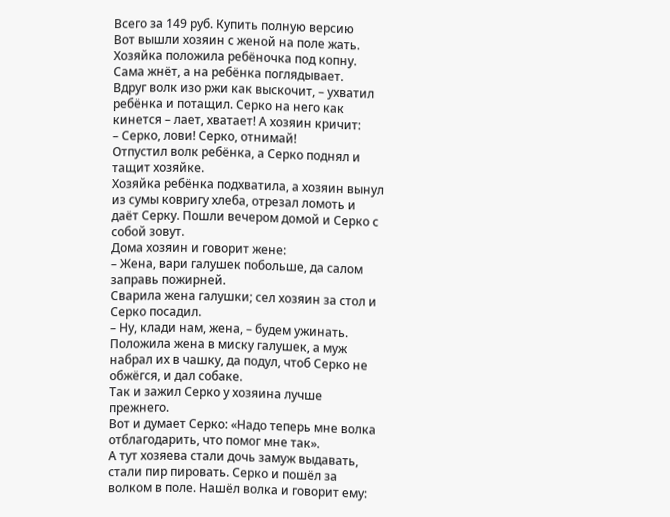Всего за 149 руб. Купить полную версию
Вот вышли хозяин с женой на поле жать. Хозяйка положила ребёночка под копну. Сама жнёт, а на ребёнка поглядывает.
Вдруг волк изо ржи как выскочит, – ухватил ребёнка и потащил. Серко на него как кинется – лает, хватает! А хозяин кричит:
– Серко, лови! Серко, отнимай!
Отпустил волк ребёнка, а Серко поднял и тащит хозяйке.
Хозяйка ребёнка подхватила, а хозяин вынул из сумы ковригу хлеба, отрезал ломоть и даёт Серку. Пошли вечером домой и Серко с собой зовут.
Дома хозяин и говорит жене:
– Жена, вари галушек побольше, да салом заправь пожирней.
Сварила жена галушки; сел хозяин за стол и Серко посадил.
– Ну, клади нам, жена, – будем ужинать.
Положила жена в миску галушек, а муж набрал их в чашку, да подул, чтоб Серко не обжёгся, и дал собаке.
Так и зажил Серко у хозяина лучше прежнего.
Вот и думает Серко: «Надо теперь мне волка отблагодарить, что помог мне так».
А тут хозяева стали дочь замуж выдавать, стали пир пировать. Серко и пошёл за волком в поле. Нашёл волка и говорит ему: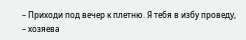– Приходи под вечер к плетню. Я тебя в избу проведу, – хозяева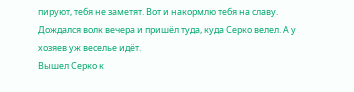пируют, тебя не заметят. Вот и накормлю тебя на славу.
Дождался волк вечера и пришёл туда, куда Серко велел. А у хозяев уж веселье идёт.
Вышел Серко к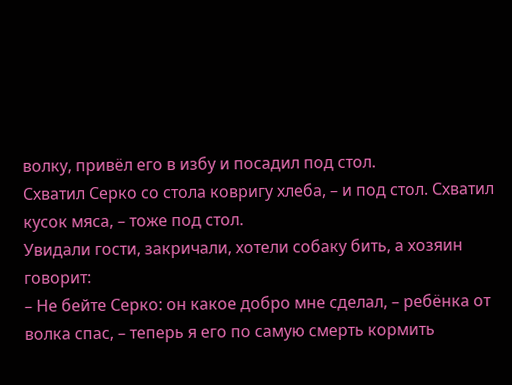волку, привёл его в избу и посадил под стол.
Схватил Серко со стола ковригу хлеба, – и под стол. Схватил кусок мяса, – тоже под стол.
Увидали гости, закричали, хотели собаку бить, а хозяин говорит:
– Не бейте Серко: он какое добро мне сделал, – ребёнка от волка спас, – теперь я его по самую смерть кормить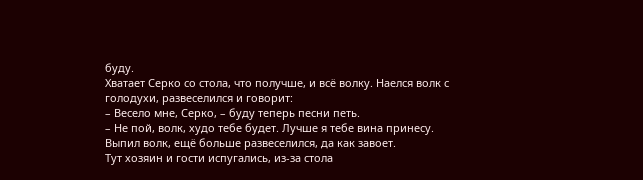буду.
Хватает Серко со стола, что получше, и всё волку. Наелся волк с голодухи, развеселился и говорит:
– Весело мне, Серко, – буду теперь песни петь.
– Не пой, волк, худо тебе будет. Лучше я тебе вина принесу.
Выпил волк, ещё больше развеселился, да как завоет.
Тут хозяин и гости испугались, из-за стола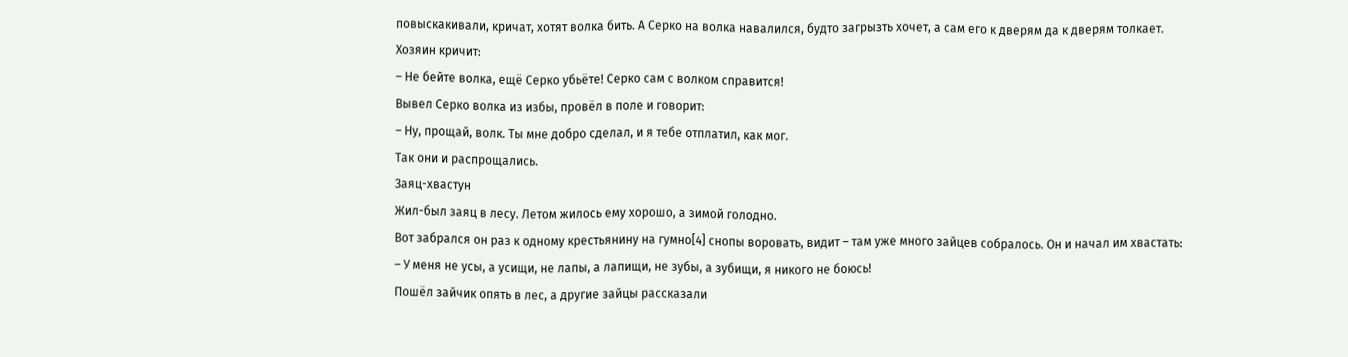повыскакивали, кричат, хотят волка бить. А Серко на волка навалился, будто загрызть хочет, а сам его к дверям да к дверям толкает.
Хозяин кричит:
– Не бейте волка, ещё Серко убьёте! Серко сам с волком справится!
Вывел Серко волка из избы, провёл в поле и говорит:
– Ну, прощай, волк. Ты мне добро сделал, и я тебе отплатил, как мог.
Так они и распрощались.
Заяц-хвастун
Жил-был заяц в лесу. Летом жилось ему хорошо, а зимой голодно.
Вот забрался он раз к одному крестьянину на гумно[4] снопы воровать, видит – там уже много зайцев собралось. Он и начал им хвастать:
– У меня не усы, а усищи, не лапы, а лапищи, не зубы, а зубищи, я никого не боюсь!
Пошёл зайчик опять в лес, а другие зайцы рассказали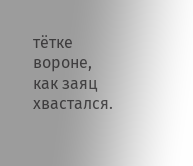тётке вороне, как заяц хвастался.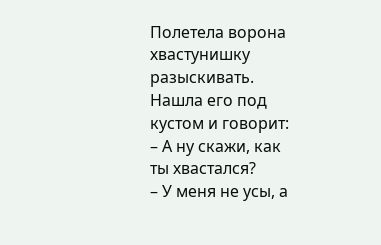Полетела ворона хвастунишку разыскивать. Нашла его под кустом и говорит:
– А ну скажи, как ты хвастался?
– У меня не усы, а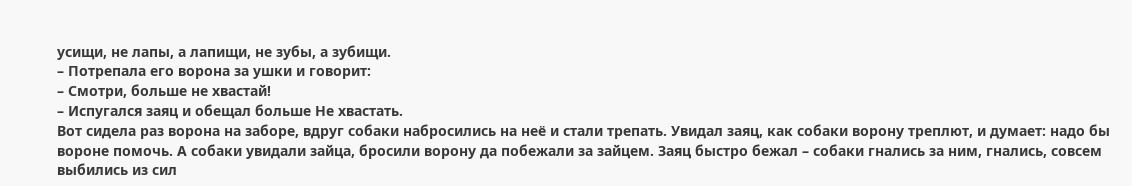усищи, не лапы, а лапищи, не зубы, а зубищи.
– Потрепала его ворона за ушки и говорит:
– Смотри, больше не хвастай!
– Испугался заяц и обещал больше Не хвастать.
Вот сидела раз ворона на заборе, вдруг собаки набросились на неё и стали трепать. Увидал заяц, как собаки ворону треплют, и думает: надо бы вороне помочь. А собаки увидали зайца, бросили ворону да побежали за зайцем. Заяц быстро бежал – собаки гнались за ним, гнались, совсем выбились из сил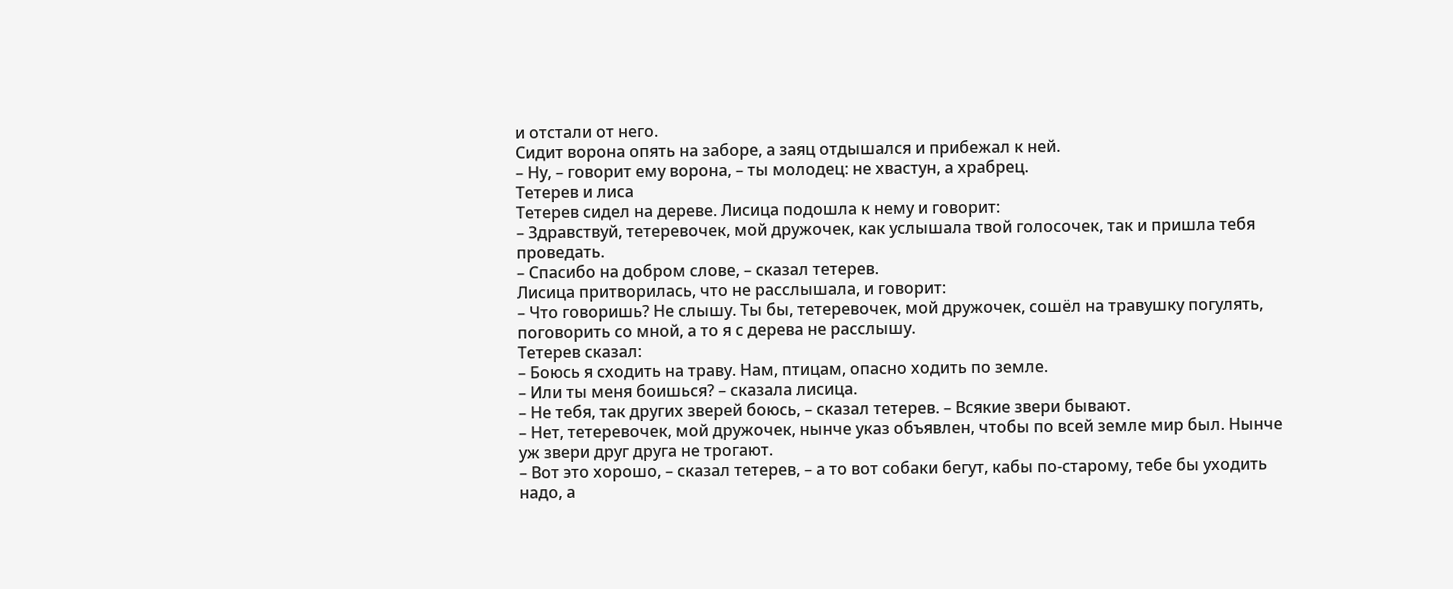и отстали от него.
Сидит ворона опять на заборе, а заяц отдышался и прибежал к ней.
– Ну, – говорит ему ворона, – ты молодец: не хвастун, а храбрец.
Тетерев и лиса
Тетерев сидел на дереве. Лисица подошла к нему и говорит:
– Здравствуй, тетеревочек, мой дружочек, как услышала твой голосочек, так и пришла тебя проведать.
– Спасибо на добром слове, – сказал тетерев.
Лисица притворилась, что не расслышала, и говорит:
– Что говоришь? Не слышу. Ты бы, тетеревочек, мой дружочек, сошёл на травушку погулять, поговорить со мной, а то я с дерева не расслышу.
Тетерев сказал:
– Боюсь я сходить на траву. Нам, птицам, опасно ходить по земле.
– Или ты меня боишься? – сказала лисица.
– Не тебя, так других зверей боюсь, – сказал тетерев. – Всякие звери бывают.
– Нет, тетеревочек, мой дружочек, нынче указ объявлен, чтобы по всей земле мир был. Нынче уж звери друг друга не трогают.
– Вот это хорошо, – сказал тетерев, – а то вот собаки бегут, кабы по-старому, тебе бы уходить надо, а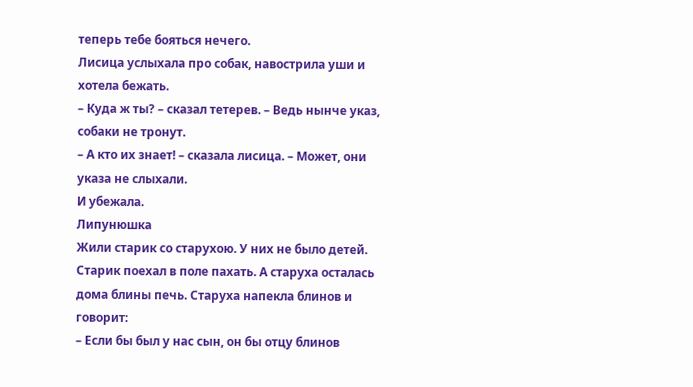теперь тебе бояться нечего.
Лисица услыхала про собак, навострила уши и хотела бежать.
– Куда ж ты? – сказал тетерев. – Ведь нынче указ, собаки не тронут.
– А кто их знает! – сказала лисица. – Может, они указа не слыхали.
И убежала.
Липунюшка
Жили старик со старухою. У них не было детей. Старик поехал в поле пахать. А старуха осталась дома блины печь. Старуха напекла блинов и говорит:
– Если бы был у нас сын, он бы отцу блинов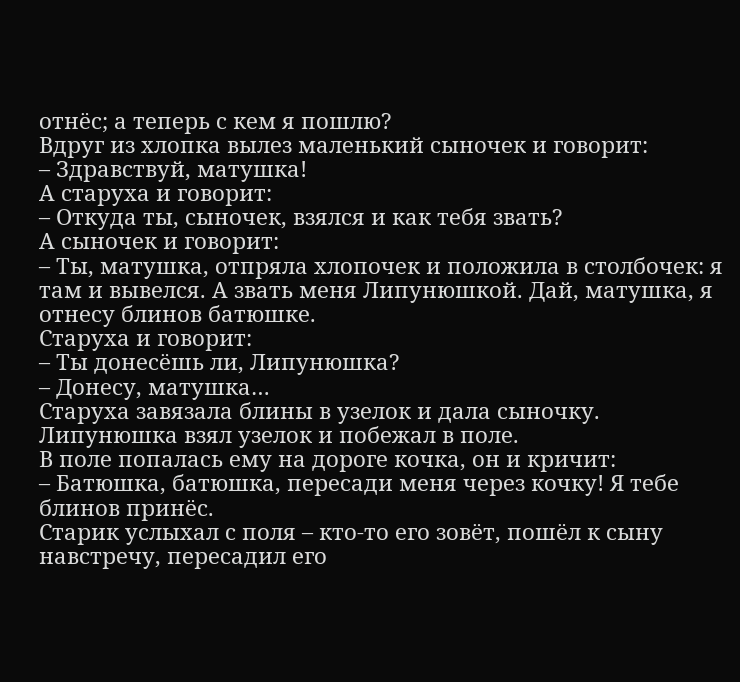отнёс; а теперь с кем я пошлю?
Вдруг из хлопка вылез маленький сыночек и говорит:
– Здравствуй, матушка!
А старуха и говорит:
– Откуда ты, сыночек, взялся и как тебя звать?
А сыночек и говорит:
– Ты, матушка, отпряла хлопочек и положила в столбочек: я там и вывелся. А звать меня Липунюшкой. Дай, матушка, я отнесу блинов батюшке.
Старуха и говорит:
– Ты донесёшь ли, Липунюшка?
– Донесу, матушка…
Старуха завязала блины в узелок и дала сыночку. Липунюшка взял узелок и побежал в поле.
В поле попалась ему на дороге кочка, он и кричит:
– Батюшка, батюшка, пересади меня через кочку! Я тебе блинов принёс.
Старик услыхал с поля – кто-то его зовёт, пошёл к сыну навстречу, пересадил его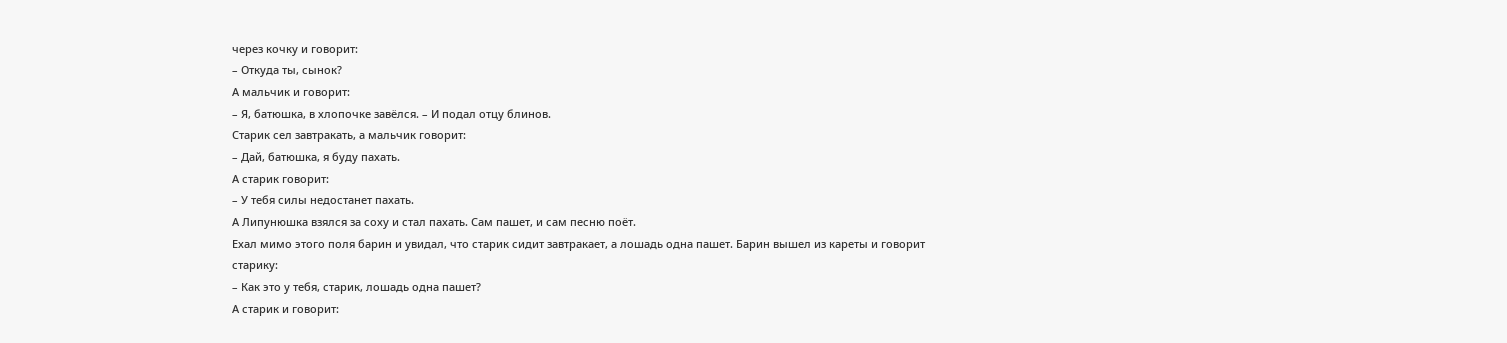через кочку и говорит:
– Откуда ты, сынок?
А мальчик и говорит:
– Я, батюшка, в хлопочке завёлся. – И подал отцу блинов.
Старик сел завтракать, а мальчик говорит:
– Дай, батюшка, я буду пахать.
А старик говорит:
– У тебя силы недостанет пахать.
А Липунюшка взялся за соху и стал пахать. Сам пашет, и сам песню поёт.
Ехал мимо этого поля барин и увидал, что старик сидит завтракает, а лошадь одна пашет. Барин вышел из кареты и говорит старику:
– Как это у тебя, старик, лошадь одна пашет?
А старик и говорит: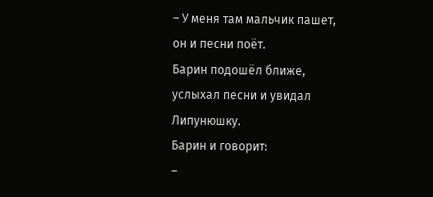– У меня там мальчик пашет, он и песни поёт.
Барин подошёл ближе, услыхал песни и увидал Липунюшку.
Барин и говорит:
–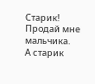Старик! Продай мне мальчика.
А старик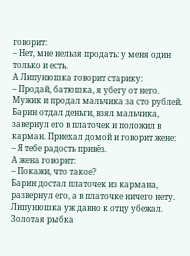говорит:
– Нет, мне нельзя продать: у меня один только и есть.
А Липунюшка говорит старику:
– Продай, батюшка, я убегу от него.
Мужик и продал мальчика за сто рублей. Барин отдал деньги, взял мальчика, завернул его в платочек и положил в карман. Приехал домой и говорит жене:
– Я тебе радость привёз.
А жена говорит:
– Покажи, что такое?
Барин достал платочек из кармана, развернул его, а в платочке ничего нету. Липунюшка уж давно к отцу убежал.
Золотая рыбка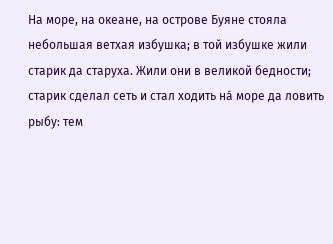На море, на океане, на острове Буяне стояла небольшая ветхая избушка; в той избушке жили старик да старуха. Жили они в великой бедности; старик сделал сеть и стал ходить на́ море да ловить рыбу: тем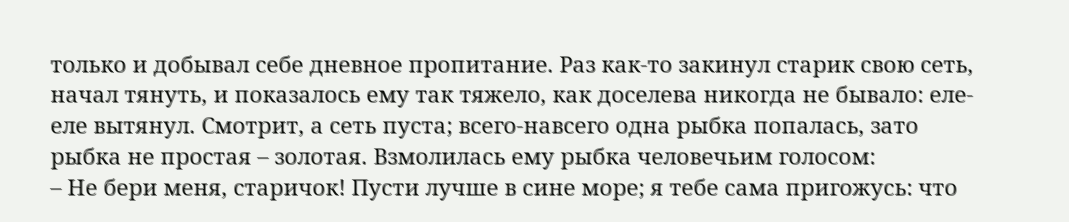только и добывал себе дневное пропитание. Раз как-то закинул старик свою сеть, начал тянуть, и показалось ему так тяжело, как доселева никогда не бывало: еле-еле вытянул. Смотрит, а сеть пуста; всего-навсего одна рыбка попалась, зато рыбка не простая – золотая. Взмолилась ему рыбка человечьим голосом:
– Не бери меня, старичок! Пусти лучше в сине море; я тебе сама пригожусь: что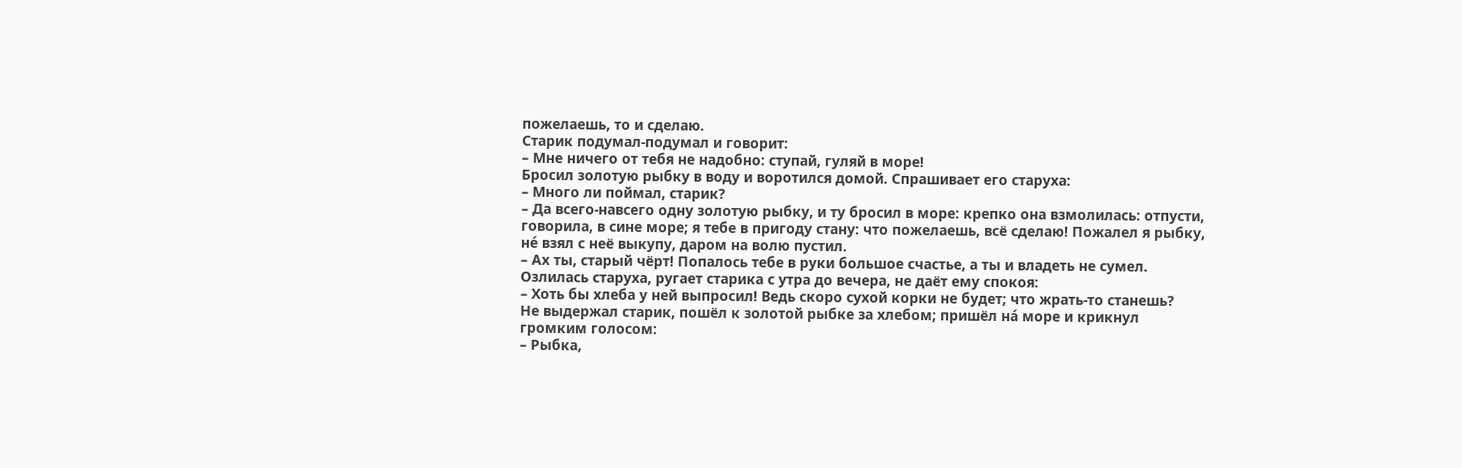пожелаешь, то и сделаю.
Старик подумал-подумал и говорит:
– Мне ничего от тебя не надобно: ступай, гуляй в море!
Бросил золотую рыбку в воду и воротился домой. Спрашивает его старуха:
– Много ли поймал, старик?
– Да всего-навсего одну золотую рыбку, и ту бросил в море: крепко она взмолилась: отпусти, говорила, в сине море; я тебе в пригоду стану: что пожелаешь, всё сделаю! Пожалел я рыбку, не́ взял с неё выкупу, даром на волю пустил.
– Ах ты, старый чёрт! Попалось тебе в руки большое счастье, а ты и владеть не сумел.
Озлилась старуха, ругает старика с утра до вечера, не даёт ему спокоя:
– Хоть бы хлеба у ней выпросил! Ведь скоро сухой корки не будет; что жрать-то станешь?
Не выдержал старик, пошёл к золотой рыбке за хлебом; пришёл на́ море и крикнул громким голосом:
– Рыбка,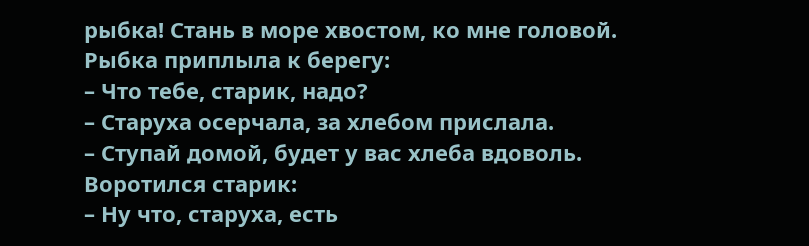рыбка! Стань в море хвостом, ко мне головой.
Рыбка приплыла к берегу:
– Что тебе, старик, надо?
– Старуха осерчала, за хлебом прислала.
– Ступай домой, будет у вас хлеба вдоволь.
Воротился старик:
– Ну что, старуха, есть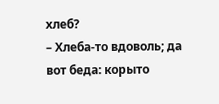хлеб?
– Хлеба-то вдоволь; да вот беда: корыто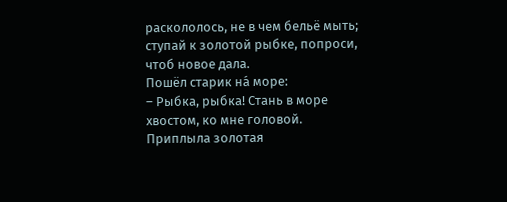раскололось, не в чем бельё мыть; ступай к золотой рыбке, попроси, чтоб новое дала.
Пошёл старик на́ море:
– Рыбка, рыбка! Стань в море хвостом, ко мне головой.
Приплыла золотая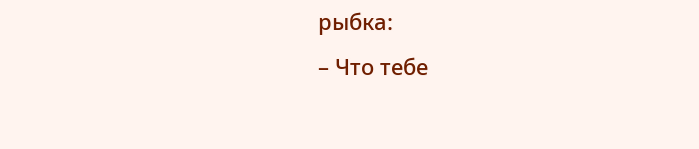рыбка:
– Что тебе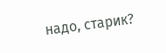надо, старик?